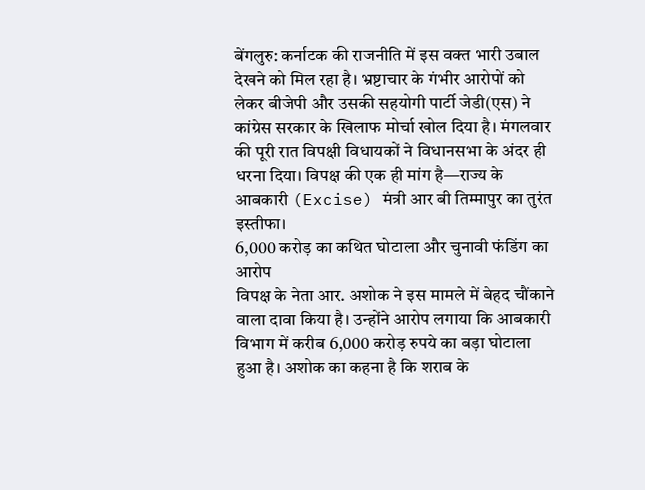बेंगलुरु: कर्नाटक की राजनीति में इस वक्त भारी उबाल देखने को मिल रहा है। भ्रष्टाचार के गंभीर आरोपों को लेकर बीजेपी और उसकी सहयोगी पार्टी जेडी(एस) ने कांग्रेस सरकार के खिलाफ मोर्चा खोल दिया है। मंगलवार की पूरी रात विपक्षी विधायकों ने विधानसभा के अंदर ही धरना दिया। विपक्ष की एक ही मांग है—राज्य के आबकारी (Excise) मंत्री आर बी तिम्मापुर का तुरंत इस्तीफा।
6,000 करोड़ का कथित घोटाला और चुनावी फंडिंग का आरोप
विपक्ष के नेता आर. अशोक ने इस मामले में बेहद चौंकाने वाला दावा किया है। उन्होंने आरोप लगाया कि आबकारी विभाग में करीब 6,000 करोड़ रुपये का बड़ा घोटाला हुआ है। अशोक का कहना है कि शराब के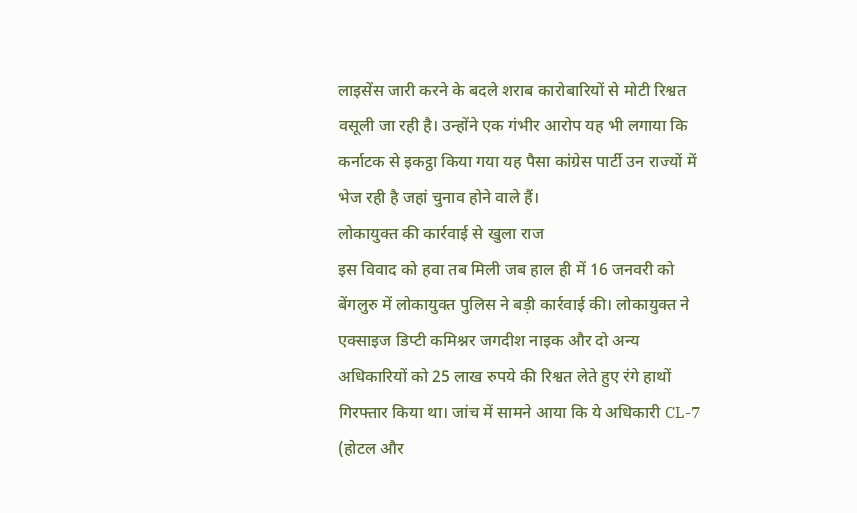लाइसेंस जारी करने के बदले शराब कारोबारियों से मोटी रिश्वत वसूली जा रही है। उन्होंने एक गंभीर आरोप यह भी लगाया कि कर्नाटक से इकट्ठा किया गया यह पैसा कांग्रेस पार्टी उन राज्यों में भेज रही है जहां चुनाव होने वाले हैं।
लोकायुक्त की कार्रवाई से खुला राज
इस विवाद को हवा तब मिली जब हाल ही में 16 जनवरी को बेंगलुरु में लोकायुक्त पुलिस ने बड़ी कार्रवाई की। लोकायुक्त ने एक्साइज डिप्टी कमिश्नर जगदीश नाइक और दो अन्य अधिकारियों को 25 लाख रुपये की रिश्वत लेते हुए रंगे हाथों गिरफ्तार किया था। जांच में सामने आया कि ये अधिकारी CL-7 (होटल और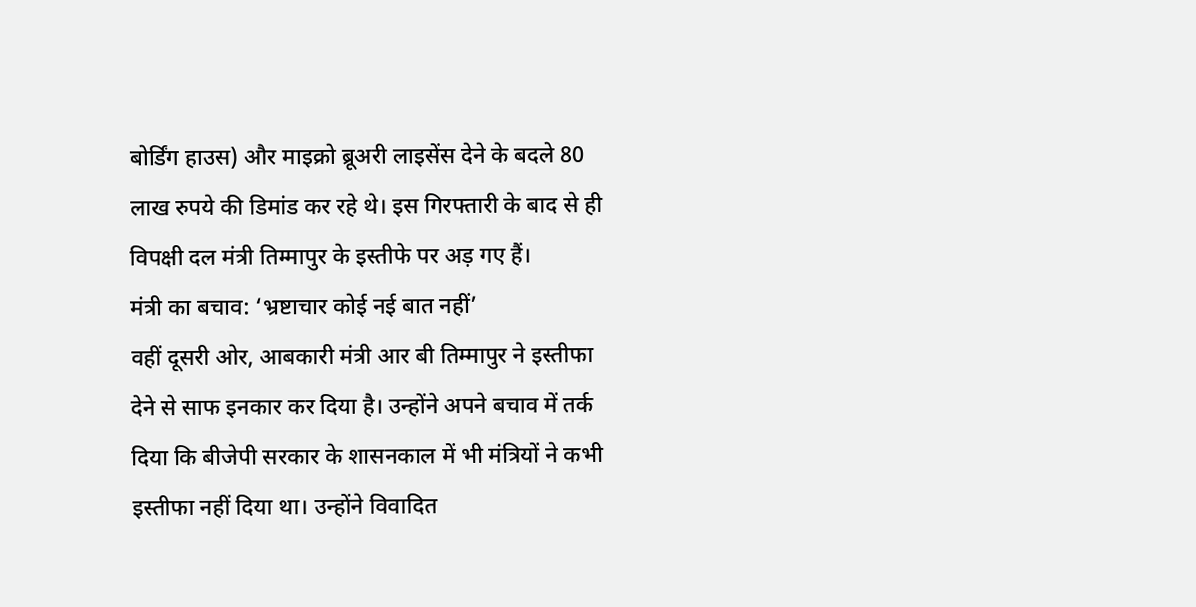बोर्डिंग हाउस) और माइक्रो ब्रूअरी लाइसेंस देने के बदले 80 लाख रुपये की डिमांड कर रहे थे। इस गिरफ्तारी के बाद से ही विपक्षी दल मंत्री तिम्मापुर के इस्तीफे पर अड़ गए हैं।
मंत्री का बचाव: ‘भ्रष्टाचार कोई नई बात नहीं’
वहीं दूसरी ओर, आबकारी मंत्री आर बी तिम्मापुर ने इस्तीफा देने से साफ इनकार कर दिया है। उन्होंने अपने बचाव में तर्क दिया कि बीजेपी सरकार के शासनकाल में भी मंत्रियों ने कभी इस्तीफा नहीं दिया था। उन्होंने विवादित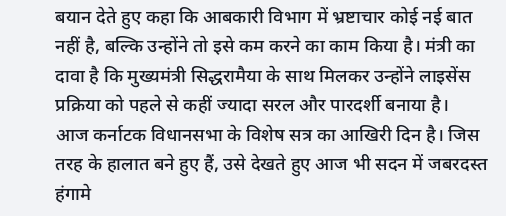बयान देते हुए कहा कि आबकारी विभाग में भ्रष्टाचार कोई नई बात नहीं है, बल्कि उन्होंने तो इसे कम करने का काम किया है। मंत्री का दावा है कि मुख्यमंत्री सिद्धरामैया के साथ मिलकर उन्होंने लाइसेंस प्रक्रिया को पहले से कहीं ज्यादा सरल और पारदर्शी बनाया है।
आज कर्नाटक विधानसभा के विशेष सत्र का आखिरी दिन है। जिस तरह के हालात बने हुए हैं, उसे देखते हुए आज भी सदन में जबरदस्त हंगामे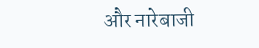और नारेबाजी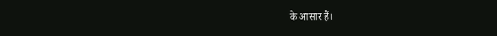के आसार हैं।